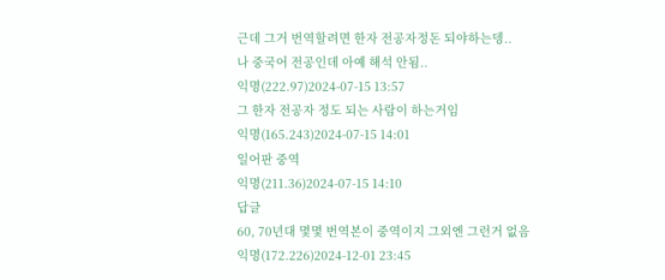근데 그거 번역할려면 한자 전공자정돈 되야하는뎅..
나 중국어 전공인데 아예 해석 안됨..
익명(222.97)2024-07-15 13:57
그 한자 전공자 정도 되는 사람이 하는거임
익명(165.243)2024-07-15 14:01
일어판 중역
익명(211.36)2024-07-15 14:10
답글
60, 70년대 몇몇 번역본이 중역이지 그외엔 그런거 없음
익명(172.226)2024-12-01 23:45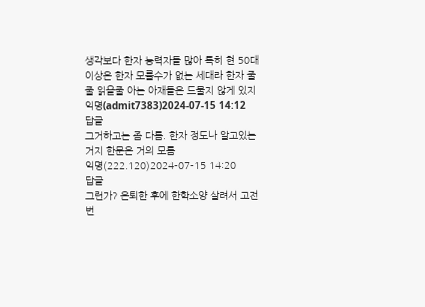생각보다 한자 능력자들 많아 특히 현 50대 이상은 한자 모를수가 없는 세대라 한자 줄줄 읽을줄 아는 아재들은 드물지 않게 있지
익명(admit7383)2024-07-15 14:12
답글
그거하고는 좀 다름. 한자 정도나 알고있는거지 한문은 거의 모름
익명(222.120)2024-07-15 14:20
답글
그런가? 은퇴한 후에 한학소양 살려서 고전번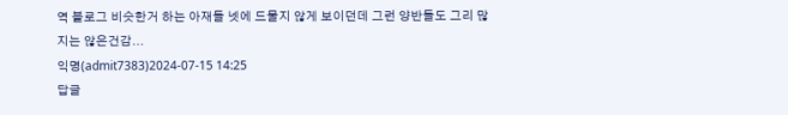역 블로그 비슷한거 하는 아재들 넷에 드물지 않게 보이던데 그런 양반들도 그리 많지는 않은건감...
익명(admit7383)2024-07-15 14:25
답글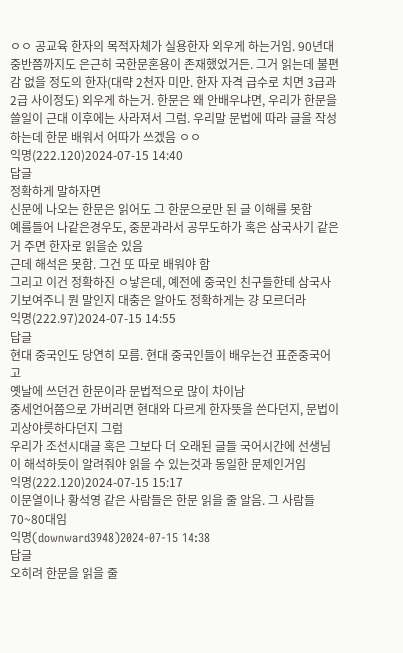ㅇㅇ 공교육 한자의 목적자체가 실용한자 외우게 하는거임. 90년대 중반쯤까지도 은근히 국한문혼용이 존재했었거든. 그거 읽는데 불편감 없을 정도의 한자(대략 2천자 미만. 한자 자격 급수로 치면 3급과 2급 사이정도) 외우게 하는거. 한문은 왜 안배우냐면, 우리가 한문을 쓸일이 근대 이후에는 사라져서 그럼. 우리말 문법에 따라 글을 작성하는데 한문 배워서 어따가 쓰겠음 ㅇㅇ
익명(222.120)2024-07-15 14:40
답글
정확하게 말하자면
신문에 나오는 한문은 읽어도 그 한문으로만 된 글 이해를 못함
예를들어 나같은경우도, 중문과라서 공무도하가 혹은 삼국사기 같은거 주면 한자로 읽을순 있음
근데 해석은 못함. 그건 또 따로 배워야 함
그리고 이건 정확하진 ㅇ낳은데, 예전에 중국인 친구들한테 삼국사기보여주니 뭔 말인지 대충은 알아도 정확하게는 걍 모르더라
익명(222.97)2024-07-15 14:55
답글
현대 중국인도 당연히 모름. 현대 중국인들이 배우는건 표준중국어고
옛날에 쓰던건 한문이라 문법적으로 많이 차이남
중세언어쯤으로 가버리면 현대와 다르게 한자뜻을 쓴다던지, 문법이 괴상야릇하다던지 그럼
우리가 조선시대글 혹은 그보다 더 오래된 글들 국어시간에 선생님이 해석하듯이 알려줘야 읽을 수 있는것과 동일한 문제인거임
익명(222.120)2024-07-15 15:17
이문열이나 황석영 같은 사람들은 한문 읽을 줄 알음. 그 사람들 70~80대임
익명(downward3948)2024-07-15 14:38
답글
오히려 한문을 읽을 줄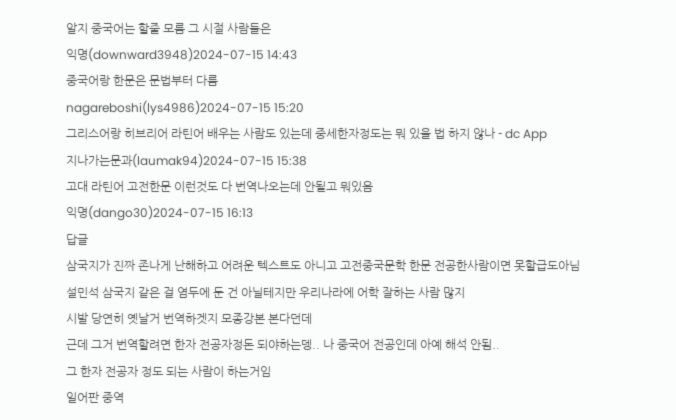알지 중국어는 할줄 모름 그 시절 사람들은
익명(downward3948)2024-07-15 14:43
중국어랑 한문은 문법부터 다름
nagareboshi(lys4986)2024-07-15 15:20
그리스어랑 히브리어 라틴어 배우는 사람도 있는데 중세한자정도는 뭐 있을 법 하지 않나 - dc App
지나가는문과(laumak94)2024-07-15 15:38
고대 라틴어 고전한문 이런것도 다 번역나오는데 안될고 뭐있음
익명(dango30)2024-07-15 16:13
답글
삼국지가 진짜 존나게 난해하고 어려운 텍스트도 아니고 고전중국문학 한문 전공한사람이면 못할급도아님
설민석 삼국지 같은 걸 염두에 둔 건 아닐테지만 우리나라에 어학 잘하는 사람 많지
시발 당연히 옛날거 번역하겟지 모종강본 본다던데
근데 그거 번역할려면 한자 전공자정돈 되야하는뎅.. 나 중국어 전공인데 아예 해석 안됨..
그 한자 전공자 정도 되는 사람이 하는거임
일어판 중역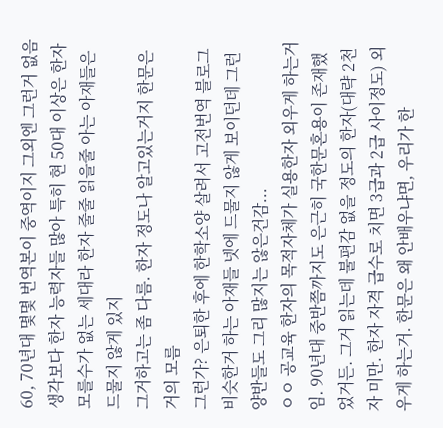60, 70년대 몇몇 번역본이 중역이지 그외엔 그런거 없음
생각보다 한자 능력자들 많아 특히 현 50대 이상은 한자 모를수가 없는 세대라 한자 줄줄 읽을줄 아는 아재들은 드물지 않게 있지
그거하고는 좀 다름. 한자 정도나 알고있는거지 한문은 거의 모름
그런가? 은퇴한 후에 한학소양 살려서 고전번역 블로그 비슷한거 하는 아재들 넷에 드물지 않게 보이던데 그런 양반들도 그리 많지는 않은건감...
ㅇㅇ 공교육 한자의 목적자체가 실용한자 외우게 하는거임. 90년대 중반쯤까지도 은근히 국한문혼용이 존재했었거든. 그거 읽는데 불편감 없을 정도의 한자(대략 2천자 미만. 한자 자격 급수로 치면 3급과 2급 사이정도) 외우게 하는거. 한문은 왜 안배우냐면, 우리가 한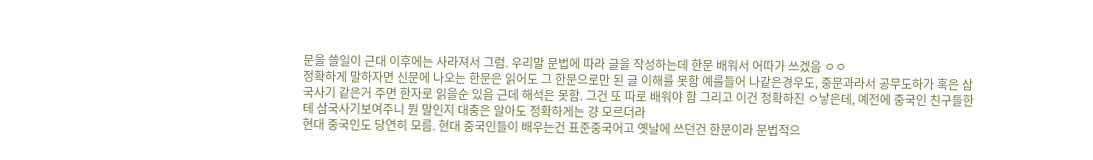문을 쓸일이 근대 이후에는 사라져서 그럼. 우리말 문법에 따라 글을 작성하는데 한문 배워서 어따가 쓰겠음 ㅇㅇ
정확하게 말하자면 신문에 나오는 한문은 읽어도 그 한문으로만 된 글 이해를 못함 예를들어 나같은경우도, 중문과라서 공무도하가 혹은 삼국사기 같은거 주면 한자로 읽을순 있음 근데 해석은 못함. 그건 또 따로 배워야 함 그리고 이건 정확하진 ㅇ낳은데, 예전에 중국인 친구들한테 삼국사기보여주니 뭔 말인지 대충은 알아도 정확하게는 걍 모르더라
현대 중국인도 당연히 모름. 현대 중국인들이 배우는건 표준중국어고 옛날에 쓰던건 한문이라 문법적으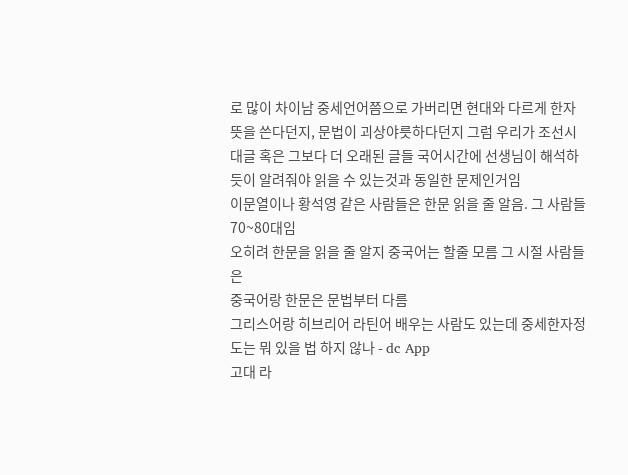로 많이 차이남 중세언어쯤으로 가버리면 현대와 다르게 한자뜻을 쓴다던지, 문법이 괴상야릇하다던지 그럼 우리가 조선시대글 혹은 그보다 더 오래된 글들 국어시간에 선생님이 해석하듯이 알려줘야 읽을 수 있는것과 동일한 문제인거임
이문열이나 황석영 같은 사람들은 한문 읽을 줄 알음. 그 사람들 70~80대임
오히려 한문을 읽을 줄 알지 중국어는 할줄 모름 그 시절 사람들은
중국어랑 한문은 문법부터 다름
그리스어랑 히브리어 라틴어 배우는 사람도 있는데 중세한자정도는 뭐 있을 법 하지 않나 - dc App
고대 라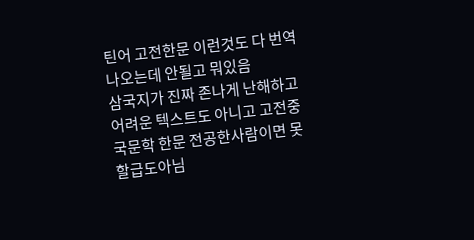틴어 고전한문 이런것도 다 번역나오는데 안될고 뭐있음
삼국지가 진짜 존나게 난해하고 어려운 텍스트도 아니고 고전중국문학 한문 전공한사람이면 못할급도아님